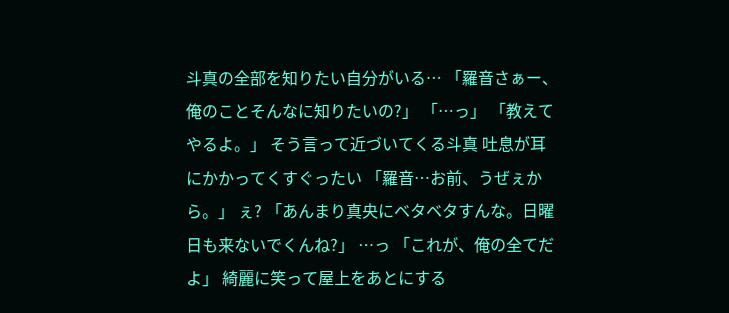斗真の全部を知りたい自分がいる… 「羅音さぁー、俺のことそんなに知りたいの?」 「…っ」 「教えてやるよ。」 そう言って近づいてくる斗真 吐息が耳にかかってくすぐったい 「羅音…お前、うぜぇから。」 ぇ? 「あんまり真央にベタベタすんな。日曜日も来ないでくんね?」 …っ 「これが、俺の全てだよ」 綺麗に笑って屋上をあとにする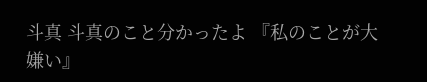斗真 斗真のこと分かったよ 『私のことが大嫌い』